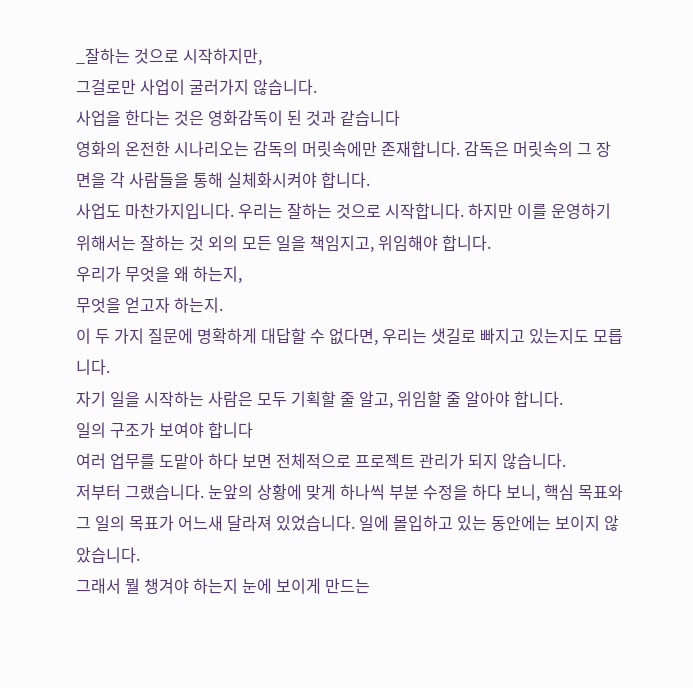_잘하는 것으로 시작하지만,
그걸로만 사업이 굴러가지 않습니다.
사업을 한다는 것은 영화감독이 된 것과 같습니다
영화의 온전한 시나리오는 감독의 머릿속에만 존재합니다. 감독은 머릿속의 그 장면을 각 사람들을 통해 실체화시켜야 합니다.
사업도 마찬가지입니다. 우리는 잘하는 것으로 시작합니다. 하지만 이를 운영하기 위해서는 잘하는 것 외의 모든 일을 책임지고, 위임해야 합니다.
우리가 무엇을 왜 하는지,
무엇을 얻고자 하는지.
이 두 가지 질문에 명확하게 대답할 수 없다면, 우리는 샛길로 빠지고 있는지도 모릅니다.
자기 일을 시작하는 사람은 모두 기획할 줄 알고, 위임할 줄 알아야 합니다.
일의 구조가 보여야 합니다
여러 업무를 도맡아 하다 보면 전체적으로 프로젝트 관리가 되지 않습니다.
저부터 그랬습니다. 눈앞의 상황에 맞게 하나씩 부분 수정을 하다 보니, 핵심 목표와 그 일의 목표가 어느새 달라져 있었습니다. 일에 몰입하고 있는 동안에는 보이지 않았습니다.
그래서 뭘 챙겨야 하는지 눈에 보이게 만드는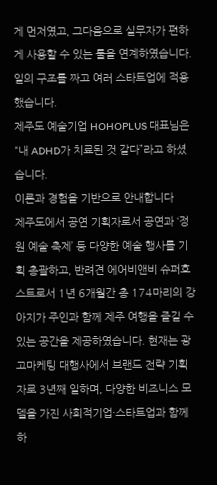게 먼저였고, 그다음으로 실무자가 편하게 사용할 수 있는 툴을 연계하였습니다. 일의 구조를 짜고 여러 스타트업에 적용했습니다.
제주도 예술기업 HOHOPLUS 대표님은
“내 ADHD가 치료된 것 같다”라고 하셨습니다.
이론과 경험을 기반으로 안내합니다
제주도에서 공연 기획자로서 공연과 ‘정원 예술 축제’ 등 다양한 예술 행사를 기획 총괄하고, 반려견 에어비앤비 슈퍼호스트로서 1년 6개월간 총 174마리의 강아지가 주인과 함께 제주 여행을 즐길 수 있는 공간을 제공하였습니다. 현재는 광고마케팅 대행사에서 브랜드 전략 기획자로 3년째 일하며, 다양한 비즈니스 모델을 가진 사회적기업·스타트업과 함께하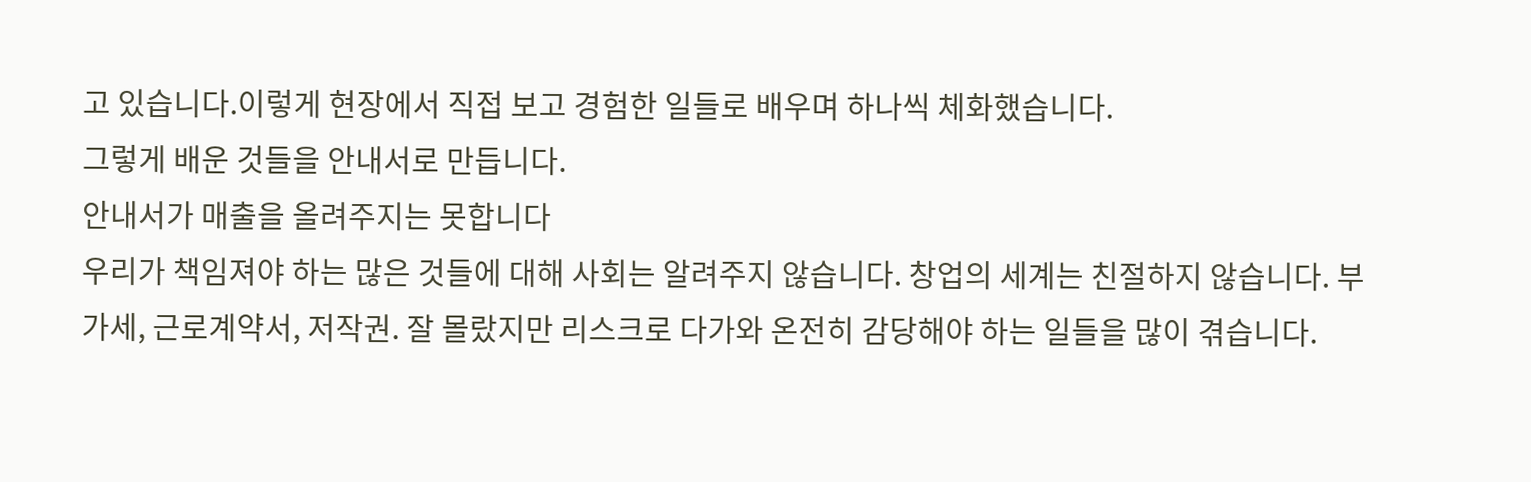고 있습니다.이렇게 현장에서 직접 보고 경험한 일들로 배우며 하나씩 체화했습니다.
그렇게 배운 것들을 안내서로 만듭니다.
안내서가 매출을 올려주지는 못합니다
우리가 책임져야 하는 많은 것들에 대해 사회는 알려주지 않습니다. 창업의 세계는 친절하지 않습니다. 부가세, 근로계약서, 저작권. 잘 몰랐지만 리스크로 다가와 온전히 감당해야 하는 일들을 많이 겪습니다.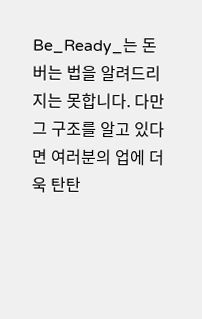Be_Ready_는 돈 버는 법을 알려드리지는 못합니다. 다만 그 구조를 알고 있다면 여러분의 업에 더욱 탄탄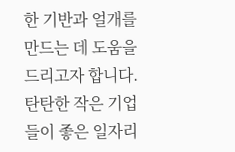한 기반과 얼개를 만드는 데 도움을 드리고자 합니다.
탄탄한 작은 기업들이 좋은 일자리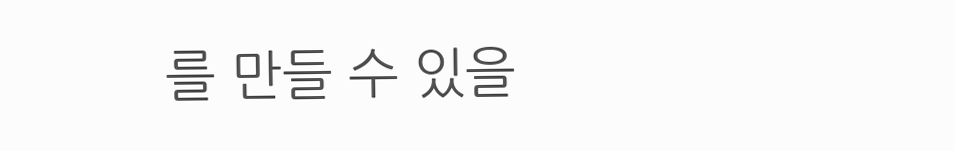를 만들 수 있을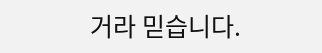거라 믿습니다.